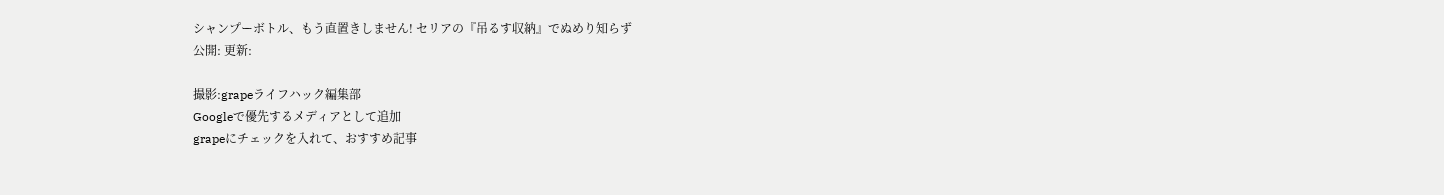シャンプーボトル、もう直置きしません! セリアの『吊るす収納』でぬめり知らず
公開: 更新:

撮影:grapeライフハック編集部
Googleで優先するメディアとして追加
grapeにチェックを入れて、おすすめ記事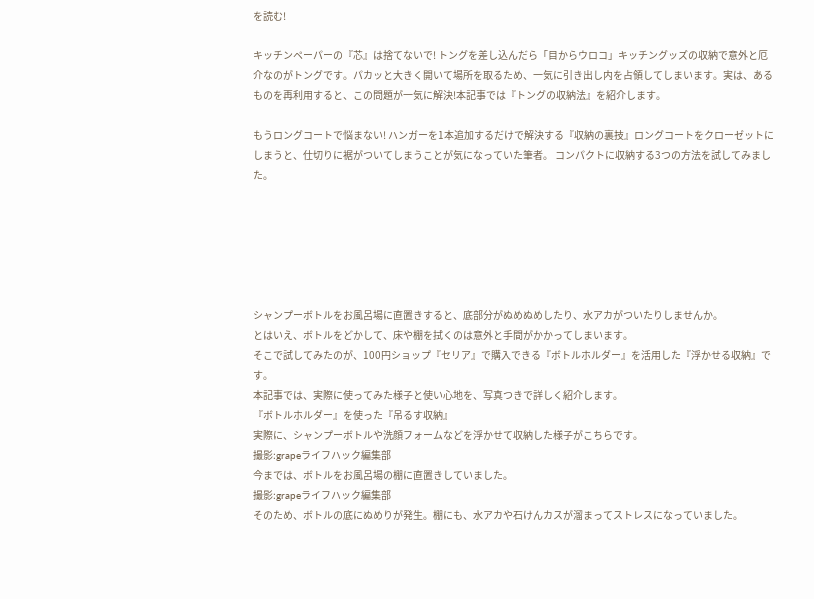を読む!

キッチンペーパーの『芯』は捨てないで! トングを差し込んだら「目からウロコ」キッチングッズの収納で意外と厄介なのがトングです。パカッと大きく開いて場所を取るため、一気に引き出し内を占領してしまいます。実は、あるものを再利用すると、この問題が一気に解決!本記事では『トングの収納法』を紹介します。

もうロングコートで悩まない! ハンガーを1本追加するだけで解決する『収納の裏技』ロングコートをクローゼットにしまうと、仕切りに裾がついてしまうことが気になっていた筆者。 コンパクトに収納する3つの方法を試してみました。






シャンプーボトルをお風呂場に直置きすると、底部分がぬめぬめしたり、水アカがついたりしませんか。
とはいえ、ボトルをどかして、床や棚を拭くのは意外と手間がかかってしまいます。
そこで試してみたのが、100円ショップ『セリア』で購入できる『ボトルホルダー』を活用した『浮かせる収納』です。
本記事では、実際に使ってみた様子と使い心地を、写真つきで詳しく紹介します。
『ボトルホルダー』を使った『吊るす収納』
実際に、シャンプーボトルや洗顔フォームなどを浮かせて収納した様子がこちらです。
撮影:grapeライフハック編集部
今までは、ボトルをお風呂場の棚に直置きしていました。
撮影:grapeライフハック編集部
そのため、ボトルの底にぬめりが発生。棚にも、水アカや石けんカスが溜まってストレスになっていました。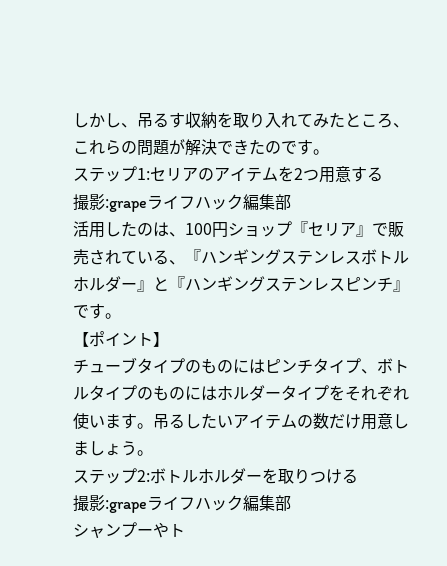しかし、吊るす収納を取り入れてみたところ、これらの問題が解決できたのです。
ステップ1:セリアのアイテムを2つ用意する
撮影:grapeライフハック編集部
活用したのは、100円ショップ『セリア』で販売されている、『ハンギングステンレスボトルホルダー』と『ハンギングステンレスピンチ』です。
【ポイント】
チューブタイプのものにはピンチタイプ、ボトルタイプのものにはホルダータイプをそれぞれ使います。吊るしたいアイテムの数だけ用意しましょう。
ステップ2:ボトルホルダーを取りつける
撮影:grapeライフハック編集部
シャンプーやト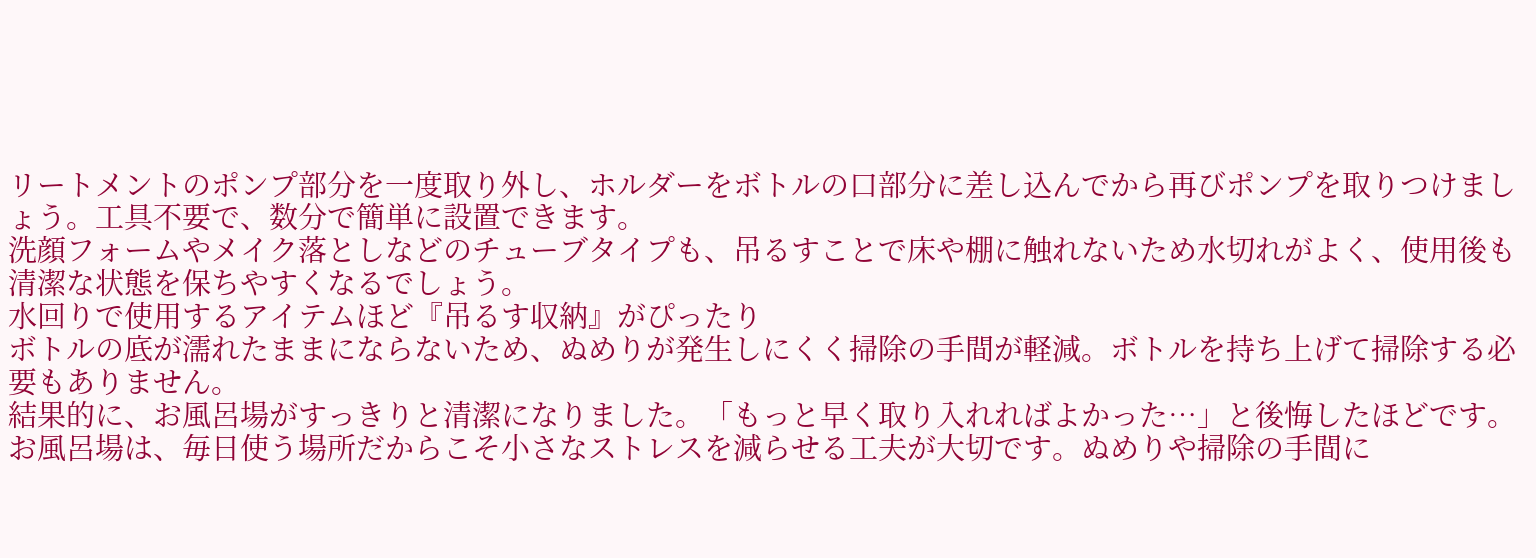リートメントのポンプ部分を一度取り外し、ホルダーをボトルの口部分に差し込んでから再びポンプを取りつけましょう。工具不要で、数分で簡単に設置できます。
洗顔フォームやメイク落としなどのチューブタイプも、吊るすことで床や棚に触れないため水切れがよく、使用後も清潔な状態を保ちやすくなるでしょう。
水回りで使用するアイテムほど『吊るす収納』がぴったり
ボトルの底が濡れたままにならないため、ぬめりが発生しにくく掃除の手間が軽減。ボトルを持ち上げて掃除する必要もありません。
結果的に、お風呂場がすっきりと清潔になりました。「もっと早く取り入れればよかった…」と後悔したほどです。
お風呂場は、毎日使う場所だからこそ小さなストレスを減らせる工夫が大切です。ぬめりや掃除の手間に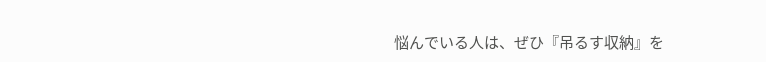悩んでいる人は、ぜひ『吊るす収納』を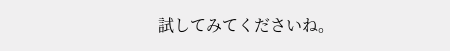試してみてくださいね。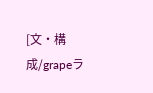[文・構成/grapeラ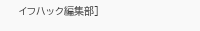イフハック編集部]